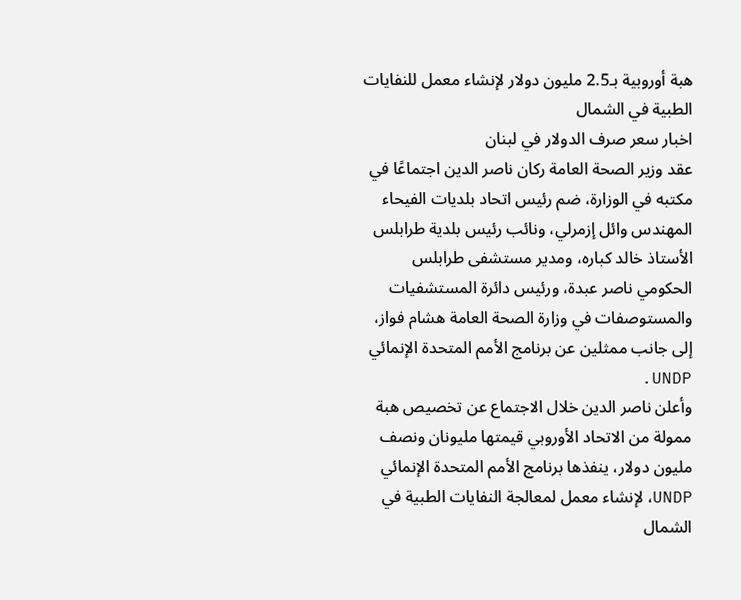هبة أوروبية بـ2.5 مليون دولار لإنشاء معمل للنفايات الطبية في الشمال
اخبار سعر صرف الدولار في لبنان
عقد وزير الصحة العامة ركان ناصر الدين اجتماعًا في مكتبه في الوزارة، ضم رئيس اتحاد بلديات الفيحاء المهندس وائل إزمرلي، ونائب رئيس بلدية طرابلس الأستاذ خالد كباره، ومدير مستشفى طرابلس الحكومي ناصر عبدة، ورئيس دائرة المستشفيات والمستوصفات في وزارة الصحة العامة هشام فواز، إلى جانب ممثلين عن برنامج الأمم المتحدة الإنمائي UNDP.
وأعلن ناصر الدين خلال الاجتماع عن تخصيص هبة ممولة من الاتحاد الأوروبي قيمتها مليونان ونصف مليون دولار، ينفذها برنامج الأمم المتحدة الإنمائي UNDP، لإنشاء معمل لمعالجة النفايات الطبية في الشمال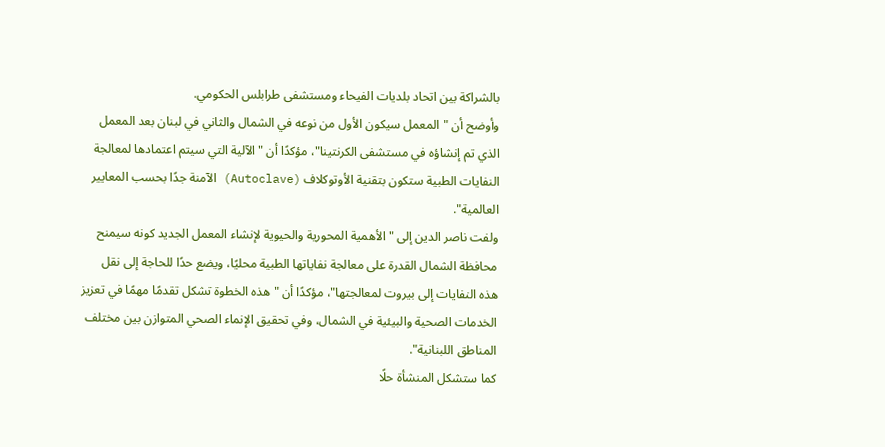بالشراكة بين اتحاد بلديات الفيحاء ومستشفى طرابلس الحكومي.
وأوضح أن "المعمل سيكون الأول من نوعه في الشمال والثاني في لبنان بعد المعمل الذي تم إنشاؤه في مستشفى الكرنتينا"، مؤكدًا أن "الآلية التي سيتم اعتمادها لمعالجة النفايات الطبية ستكون بتقنية الأوتوكلاف (Autoclave) الآمنة جدًا بحسب المعايير العالمية".
ولفت ناصر الدين إلى "الأهمية المحورية والحيوية لإنشاء المعمل الجديد كونه سيمنح محافظة الشمال القدرة على معالجة نفاياتها الطبية محليًا، ويضع حدًا للحاجة إلى نقل هذه النفايات إلى بيروت لمعالجتها"، مؤكدًا أن "هذه الخطوة تشكل تقدمًا مهمًا في تعزيز الخدمات الصحية والبيئية في الشمال، وفي تحقيق الإنماء الصحي المتوازن بين مختلف المناطق اللبنانية".
كما ستشكل المنشأة حلًا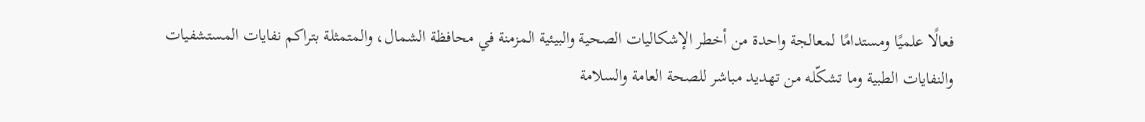فعالًا علميًا ومستدامًا لمعالجة واحدة من أخطر الإشكاليات الصحية والبيئية المزمنة في محافظة الشمال، والمتمثلة بتراكم نفايات المستشفيات والنفايات الطبية وما تشكّله من تهديد مباشر للصحة العامة والسلامة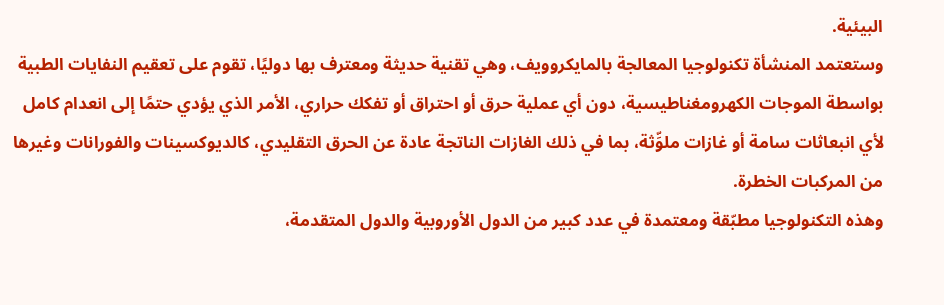البيئية.
وستعتمد المنشأة تكنولوجيا المعالجة بالمايكروويف، وهي تقنية حديثة ومعترف بها دوليًا، تقوم على تعقيم النفايات الطبية بواسطة الموجات الكهرومغناطيسية، دون أي عملية حرق أو احتراق أو تفكك حراري، الأمر الذي يؤدي حتمًا إلى انعدام كامل لأي انبعاثات سامة أو غازات ملوِّثة، بما في ذلك الغازات الناتجة عادة عن الحرق التقليدي، كالديوكسينات والفورانات وغيرها من المركبات الخطرة.
وهذه التكنولوجيا مطبّقة ومعتمدة في عدد كبير من الدول الأوروبية والدول المتقدمة،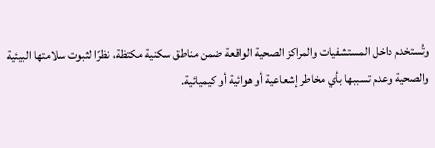وتُستخدم داخل المستشفيات والمراكز الصحية الواقعة ضمن مناطق سكنية مكتظة، نظرًا لثبوت سلامتها البيئية والصحية وعدم تسببها بأي مخاطر إشعاعية أو هوائية أو كيميائية.